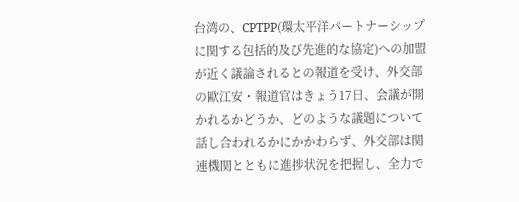台湾の、CPTPP(環太平洋パートナーシップに関する包括的及び先進的な協定)への加盟が近く議論されるとの報道を受け、外交部の歐江安・報道官はきょう17日、会議が開かれるかどうか、どのような議題について話し合われるかにかかわらず、外交部は関連機関とともに進捗状況を把握し、全力で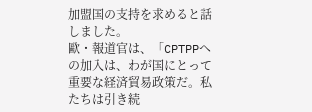加盟国の支持を求めると話しました。
歐・報道官は、「CPTPPへの加入は、わが国にとって重要な経済貿易政策だ。私たちは引き続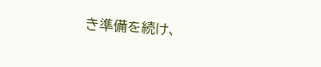き準備を続け、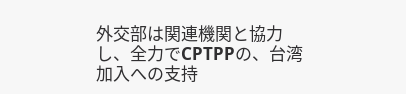外交部は関連機関と協力し、全力でCPTPPの、台湾加入への支持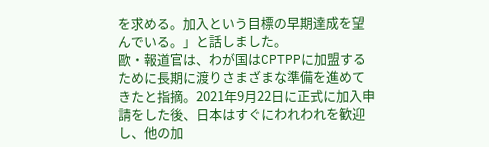を求める。加入という目標の早期達成を望んでいる。」と話しました。
歐・報道官は、わが国はCPTPPに加盟するために長期に渡りさまざまな準備を進めてきたと指摘。2021年9月22日に正式に加入申請をした後、日本はすぐにわれわれを歓迎し、他の加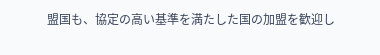盟国も、協定の高い基準を満たした国の加盟を歓迎し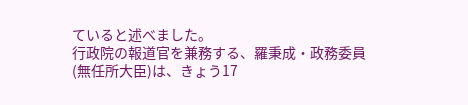ていると述べました。
行政院の報道官を兼務する、羅秉成・政務委員(無任所大臣)は、きょう17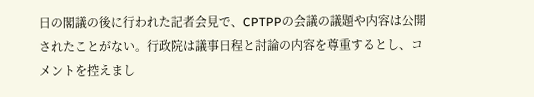日の閣議の後に行われた記者会見で、CPTPPの会議の議題や内容は公開されたことがない。行政院は議事日程と討論の内容を尊重するとし、コメントを控えまし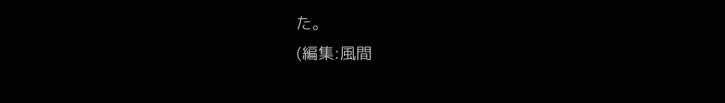た。
(編集:風間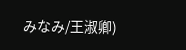みなみ/王淑卿)